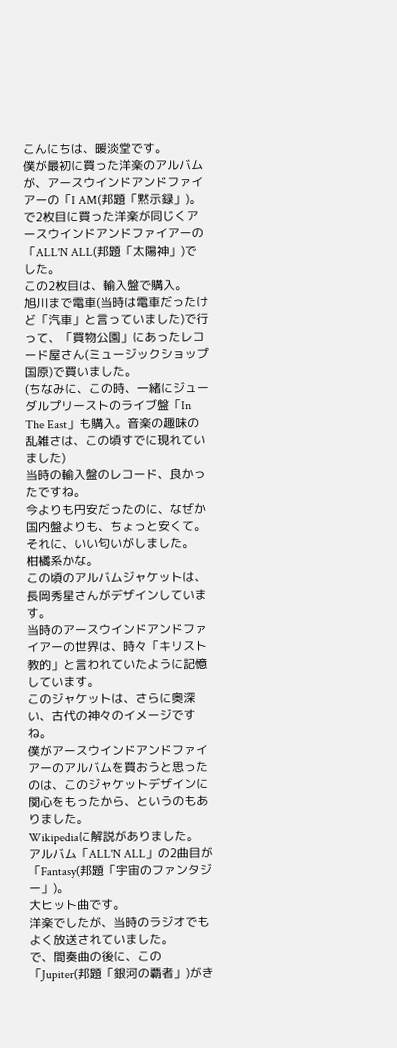こんにちは、暖淡堂です。
僕が最初に買った洋楽のアルバムが、アースウインドアンドファイアーの「I AM(邦題「黙示録」)。
で2枚目に買った洋楽が同じくアースウインドアンドファイアーの「ALL'N ALL(邦題「太陽神」)でした。
この2枚目は、輸入盤で購入。
旭川まで電車(当時は電車だったけど「汽車」と言っていました)で行って、「買物公園」にあったレコード屋さん(ミュージックショップ国原)で買いました。
(ちなみに、この時、一緒にジューダルプリーストのライブ盤「In The East」も購入。音楽の趣味の乱雑さは、この頃すでに現れていました)
当時の輸入盤のレコード、良かったですね。
今よりも円安だったのに、なぜか国内盤よりも、ちょっと安くて。
それに、いい匂いがしました。
柑橘系かな。
この頃のアルバムジャケットは、長岡秀星さんがデザインしています。
当時のアースウインドアンドファイアーの世界は、時々「キリスト教的」と言われていたように記憶しています。
このジャケットは、さらに奥深い、古代の神々のイメージですね。
僕がアースウインドアンドファイアーのアルバムを買おうと思ったのは、このジャケットデザインに関心をもったから、というのもありました。
Wikipediaに解説がありました。
アルバム「ALL'N ALL」の2曲目が「Fantasy(邦題「宇宙のファンタジー」)。
大ヒット曲です。
洋楽でしたが、当時のラジオでもよく放送されていました。
で、間奏曲の後に、この「Jupiter(邦題「銀河の覇者」)がき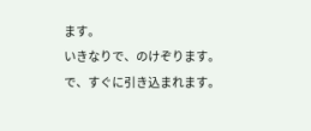ます。
いきなりで、のけぞります。
で、すぐに引き込まれます。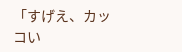「すげえ、カッコい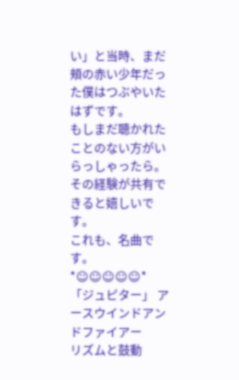い」と当時、まだ頬の赤い少年だった僕はつぶやいたはずです。
もしまだ聴かれたことのない方がいらっしゃったら。
その経験が共有できると嬉しいです。
これも、名曲です。
*☺☺☺☺☺*
「ジュピター」 アースウインドアンドファイアー
リズムと鼓動